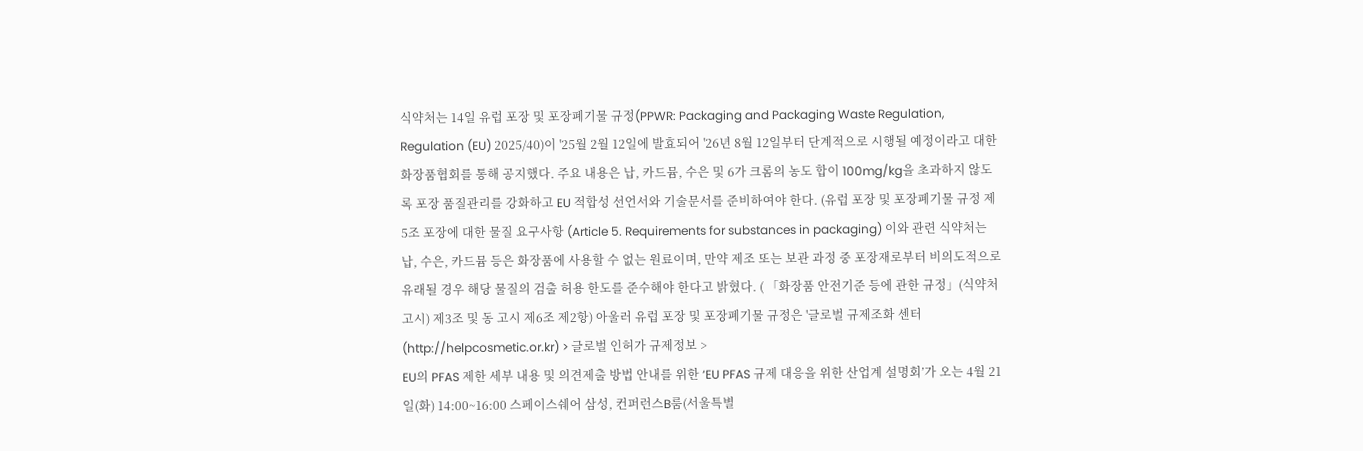식약처는 14일 유럽 포장 및 포장폐기물 규정(PPWR: Packaging and Packaging Waste Regulation, Regulation (EU) 2025/40)이 '25월 2월 12일에 발효되어 '26년 8월 12일부터 단계적으로 시행될 예정이라고 대한화장품협회를 통해 공지했다. 주요 내용은 납, 카드뮴, 수은 및 6가 크롬의 농도 합이 100mg/kg을 초과하지 않도록 포장 품질관리를 강화하고 EU 적합성 선언서와 기술문서를 준비하여야 한다. (유럽 포장 및 포장폐기물 규정 제5조 포장에 대한 물질 요구사항 (Article 5. Requirements for substances in packaging) 이와 관련 식약처는 납, 수은, 카드뮴 등은 화장품에 사용할 수 없는 원료이며, 만약 제조 또는 보관 과정 중 포장재로부터 비의도적으로 유래될 경우 해당 물질의 검출 허용 한도를 준수해야 한다고 밝혔다. ( 「화장품 안전기준 등에 관한 규정」(식약처 고시) 제3조 및 동 고시 제6조 제2항) 아울러 유럽 포장 및 포장폐기물 규정은 '글로벌 규제조화 센터(http://helpcosmetic.or.kr) > 글로벌 인허가 규제정보 >
EU의 PFAS 제한 세부 내용 및 의견제출 방법 안내를 위한 ‘EU PFAS 규제 대응을 위한 산업계 설명회’가 오는 4월 21일(화) 14:00~16:00 스페이스쉐어 삼성, 컨퍼런스B룸(서울특별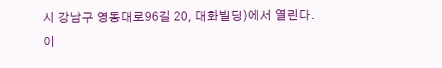시 강남구 영동대로96길 20, 대화빌딩)에서 열린다. 이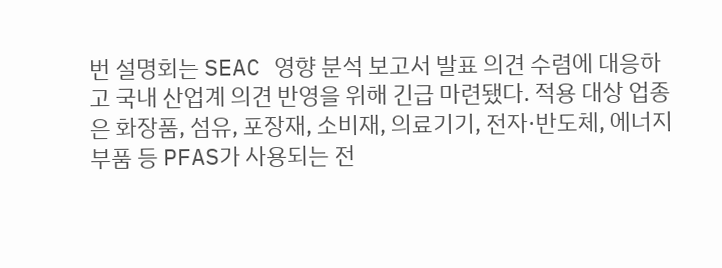번 설명회는 SEAC 영향 분석 보고서 발표 의견 수렴에 대응하고 국내 산업계 의견 반영을 위해 긴급 마련됐다. 적용 대상 업종은 화장품, 섬유, 포장재, 소비재, 의료기기, 전자·반도체, 에너지 부품 등 PFAS가 사용되는 전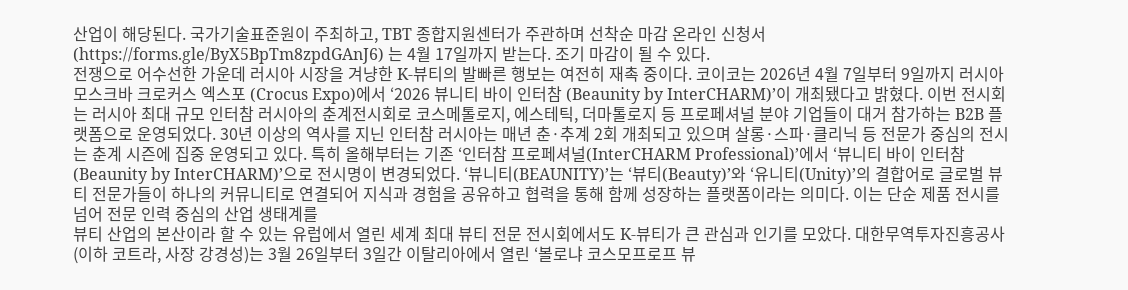산업이 해당된다. 국가기술표준원이 주최하고, TBT 종합지원센터가 주관하며 선착순 마감 온라인 신청서 (https://forms.gle/ByX5BpTm8zpdGAnJ6) 는 4월 17일까지 받는다. 조기 마감이 될 수 있다.
전쟁으로 어수선한 가운데 러시아 시장을 겨냥한 K-뷰티의 발빠른 행보는 여전히 재촉 중이다. 코이코는 2026년 4월 7일부터 9일까지 러시아 모스크바 크로커스 엑스포 (Crocus Expo)에서 ‘2026 뷰니티 바이 인터참 (Beaunity by InterCHARM)’이 개최됐다고 밝혔다. 이번 전시회는 러시아 최대 규모 인터참 러시아의 춘계전시회로 코스메톨로지, 에스테틱, 더마톨로지 등 프로페셔널 분야 기업들이 대거 참가하는 B2B 플랫폼으로 운영되었다. 30년 이상의 역사를 지닌 인터참 러시아는 매년 춘·추계 2회 개최되고 있으며 살롱·스파·클리닉 등 전문가 중심의 전시는 춘계 시즌에 집중 운영되고 있다. 특히 올해부터는 기존 ‘인터참 프로페셔널(InterCHARM Professional)’에서 ‘뷰니티 바이 인터참(Beaunity by InterCHARM)’으로 전시명이 변경되었다. ‘뷰니티(BEAUNITY)’는 ‘뷰티(Beauty)’와 ‘유니티(Unity)’의 결합어로 글로벌 뷰티 전문가들이 하나의 커뮤니티로 연결되어 지식과 경험을 공유하고 협력을 통해 함께 성장하는 플랫폼이라는 의미다. 이는 단순 제품 전시를 넘어 전문 인력 중심의 산업 생태계를
뷰티 산업의 본산이라 할 수 있는 유럽에서 열린 세계 최대 뷰티 전문 전시회에서도 K-뷰티가 큰 관심과 인기를 모았다. 대한무역투자진흥공사(이하 코트라, 사장 강경성)는 3월 26일부터 3일간 이탈리아에서 열린 ‘볼로냐 코스모프로프 뷰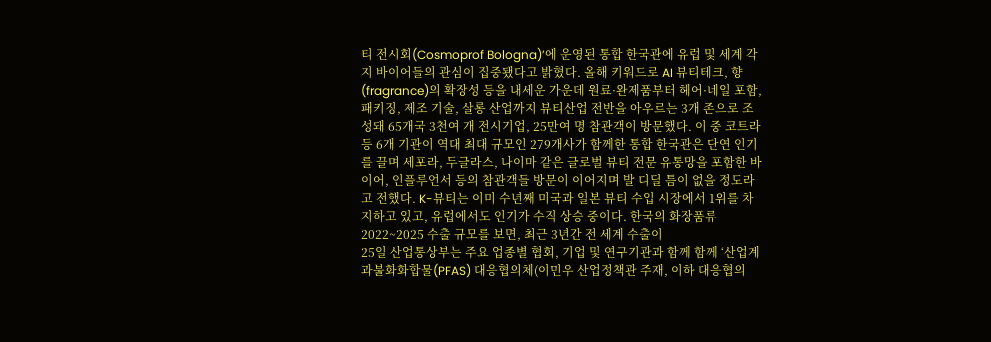티 전시회(Cosmoprof Bologna)’에 운영된 통합 한국관에 유럽 및 세계 각지 바이어들의 관심이 집중됐다고 밝혔다. 올해 키워드로 AI 뷰티테크, 향(fragrance)의 확장성 등을 내세운 가운데 원료·완제품부터 헤어·네일 포함, 패키징, 제조 기술, 살롱 산업까지 뷰티산업 전반을 아우르는 3개 존으로 조성돼 65개국 3천여 개 전시기업, 25만여 명 참관객이 방문했다. 이 중 코트라 등 6개 기관이 역대 최대 규모인 279개사가 함께한 통합 한국관은 단연 인기를 끌며 세포라, 두글라스, 나이마 같은 글로벌 뷰티 전문 유통망을 포함한 바이어, 인플루언서 등의 참관객들 방문이 이어지며 발 디딜 틈이 없을 정도라고 전했다. K-뷰티는 이미 수년째 미국과 일본 뷰티 수입 시장에서 1위를 차지하고 있고, 유럽에서도 인기가 수직 상승 중이다. 한국의 화장품류 2022~2025 수출 규모를 보면, 최근 3년간 전 세계 수출이
25일 산업통상부는 주요 업종별 협회, 기업 및 연구기관과 함께 함께 ‘산업계 과불화화합물(PFAS) 대응협의체(이민우 산업정책관 주재, 이하 대응협의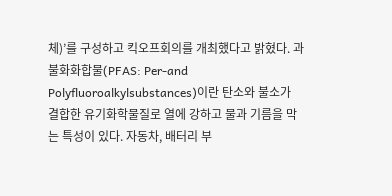체)’를 구성하고 킥오프회의를 개최했다고 밝혔다. 과불화화합물(PFAS: Per-and Polyfluoroalkylsubstances)이란 탄소와 불소가 결합한 유기화학물질로 열에 강하고 물과 기름을 막는 특성이 있다. 자동차, 배터리 부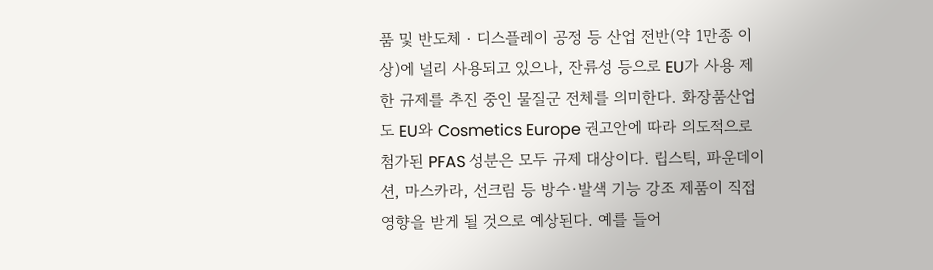품 및 반도체‧디스플레이 공정 등 산업 전반(약 1만종 이상)에 널리 사용되고 있으나, 잔류성 등으로 EU가 사용 제한 규제를 추진 중인 물질군 전체를 의미한다. 화장품산업도 EU와 Cosmetics Europe 권고안에 따라 의도적으로 첨가된 PFAS 성분은 모두 규제 대상이다. 립스틱, 파운데이션, 마스카라, 선크림 등 방수·발색 기능 강조 제품이 직접 영향을 받게 될 것으로 예상된다. 예를 들어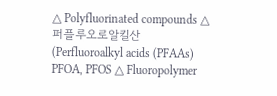△ Polyfluorinated compounds △ 퍼플루오로알킬산(Perfluoroalkyl acids (PFAAs) PFOA, PFOS △ Fluoropolymer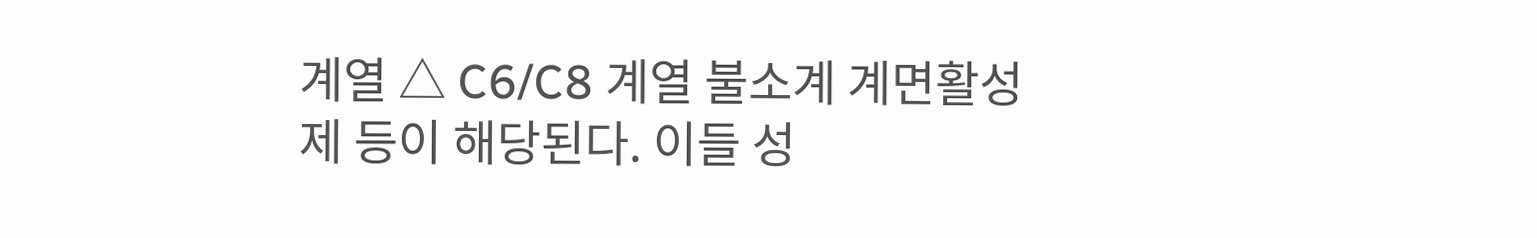계열 △ C6/C8 계열 불소계 계면활성제 등이 해당된다. 이들 성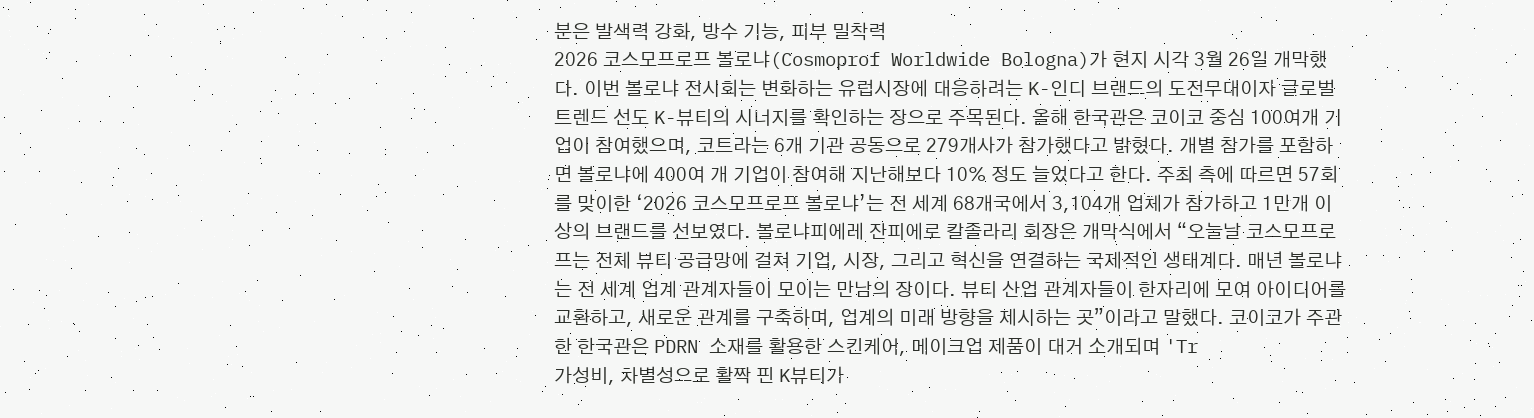분은 발색력 강화, 방수 기능, 피부 밀착력
2026 코스모프로프 볼로냐(Cosmoprof Worldwide Bologna)가 현지 시각 3월 26일 개막했다. 이번 볼로냐 전시회는 변화하는 유럽시장에 대응하려는 K-인디 브랜드의 도전무대이자 글로벌 트렌드 선도 K-뷰티의 시너지를 확인하는 장으로 주목된다. 올해 한국관은 코이코 중심 100여개 기업이 참여했으며, 코트라는 6개 기관 공동으로 279개사가 참가했다고 밝혔다. 개별 참가를 포함하면 볼로냐에 400여 개 기업이 참여해 지난해보다 10% 정도 늘었다고 한다. 주최 측에 따르면 57회를 맞이한 ‘2026 코스모프로프 볼로냐’는 전 세계 68개국에서 3,104개 업체가 참가하고 1만개 이상의 브랜드를 선보였다. 볼로냐피에레 잔피에로 칼졸라리 회장은 개막식에서 “오늘날 코스모프로프는 전체 뷰티 공급망에 걸쳐 기업, 시장, 그리고 혁신을 연결하는 국제적인 생태계다. 매년 볼로냐는 전 세계 업계 관계자들이 모이는 만남의 장이다. 뷰티 산업 관계자들이 한자리에 모여 아이디어를 교환하고, 새로운 관계를 구축하며, 업계의 미래 방향을 제시하는 곳”이라고 말했다. 코이코가 주관한 한국관은 PDRN 소재를 활용한 스킨케어, 메이크업 제품이 대거 소개되며 'Tr
가성비, 차별성으로 활짝 핀 K뷰티가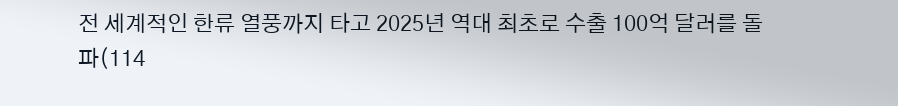전 세계적인 한류 열풍까지 타고 2025년 역대 최초로 수출 100억 달러를 돌파(114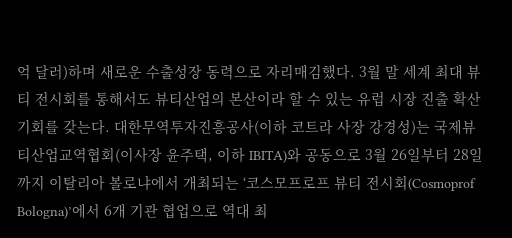억 달러)하며 새로운 수출성장 동력으로 자리매김했다. 3월 말 세계 최대 뷰티 전시회를 통해서도 뷰티산업의 본산이라 할 수 있는 유럽 시장 진출 확산 기회를 갖는다. 대한무역투자진흥공사(이하 코트라 사장 강경성)는 국제뷰티산업교역협회(이사장 윤주택, 이하 IBITA)와 공동으로 3월 26일부터 28일까지 이탈리아 볼로냐에서 개최되는 ‘코스모프로프 뷰티 전시회(Cosmoprof Bologna)’에서 6개 기관 협업으로 역대 최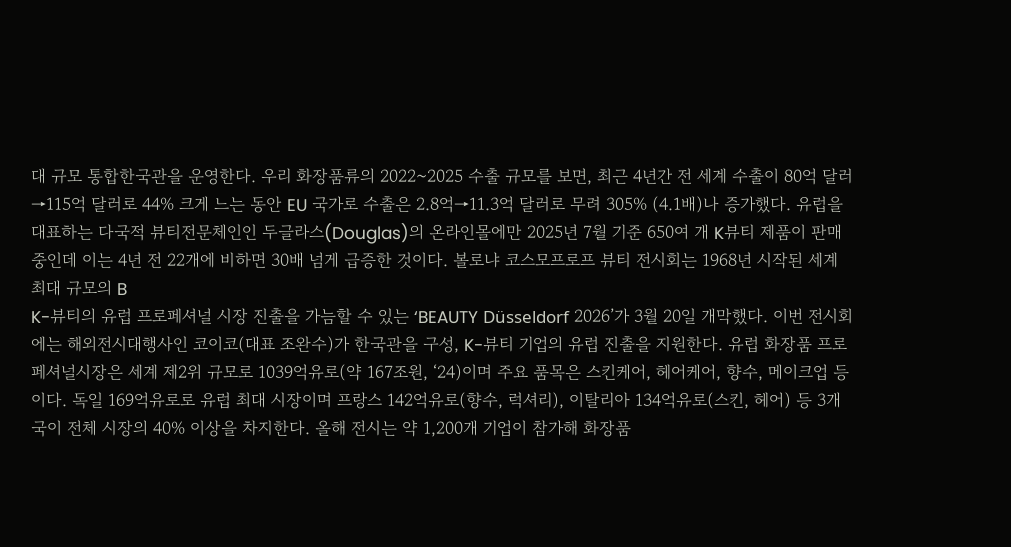대 규모 통합한국관을 운영한다. 우리 화장품류의 2022~2025 수출 규모를 보면, 최근 4년간 전 세계 수출이 80억 달러→115억 달러로 44% 크게 느는 동안 EU 국가로 수출은 2.8억→11.3억 달러로 무려 305% (4.1배)나 증가했다. 유럽을 대표하는 다국적 뷰티전문체인인 두글라스(Douglas)의 온라인몰에만 2025년 7월 기준 650여 개 K뷰티 제품이 판매 중인데 이는 4년 전 22개에 비하면 30배 넘게 급증한 것이다. 볼로냐 코스모프로프 뷰티 전시회는 1968년 시작된 세계 최대 규모의 B
K-뷰티의 유럽 프로페셔널 시장 진출을 가늠할 수 있는 ‘BEAUTY Düsseldorf 2026’가 3월 20일 개막했다. 이번 전시회에는 해외전시대행사인 코이코(대표 조완수)가 한국관을 구성, K-뷰티 기업의 유럽 진출을 지원한다. 유럽 화장품 프로페셔널시장은 세계 제2위 규모로 1039억유로(약 167조원, ‘24)이며 주요 품목은 스킨케어, 헤어케어, 향수, 메이크업 등이다. 독일 169억유로로 유럽 최대 시장이며 프랑스 142억유로(향수, 럭셔리), 이탈리아 134억유로(스킨, 헤어) 등 3개국이 전체 시장의 40% 이상을 차지한다. 올해 전시는 약 1,200개 기업이 참가해 화장품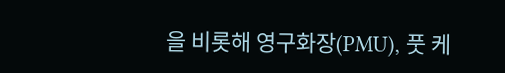을 비롯해 영구화장(PMU), 풋 케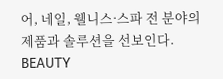어, 네일, 웰니스·스파 전 분야의 제품과 솔루션을 선보인다. BEAUTY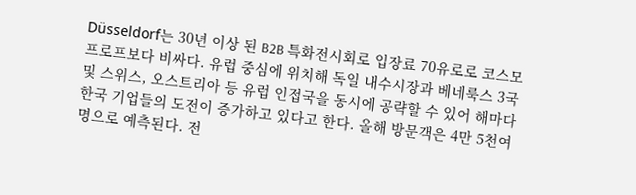Düsseldorf는 30년 이상 된 B2B 특화전시회로 입장료 70유로로 코스모프로프보다 비싸다. 유럽 중심에 위치해 독일 내수시장과 베네룩스 3국 및 스위스, 오스트리아 등 유럽 인접국을 동시에 공략할 수 있어 해마다 한국 기업들의 도전이 증가하고 있다고 한다. 올해 방문객은 4만 5천여 명으로 예측된다. 전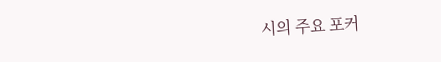시의 주요 포커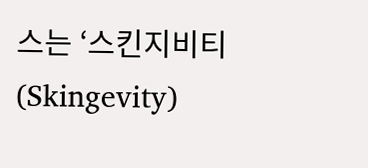스는 ‘스킨지비티(Skingevity)